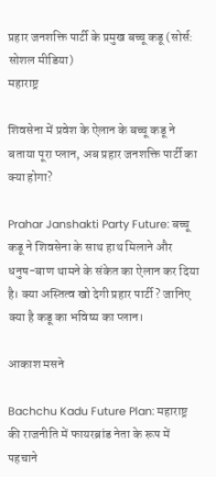प्रहार जनशक्ति पार्टी के प्रमुख बच्चू कडू (सोर्स: सोशल मीडिया)
महाराष्ट्र

शिवसेना में प्रवेश के ऐलान के बच्चू कडू ने बताया पूरा प्लान, अब प्रहार जनशक्ति पार्टी का क्या होगा?

Prahar Janshakti Party Future: बच्चू कडू ने शिवसेना के साथ हाथ मिलाने और धनुष-बाण थामने के संकेत का ऐलान कर दिया है। क्या अस्तित्व खो देगी प्रहार पार्टी? जानिए क्या है कडू का भविष्य का प्लान।

आकाश मसने

Bachchu Kadu Future Plan: महाराष्ट्र की राजनीति में फायरब्रांड नेता के रूप में पहचाने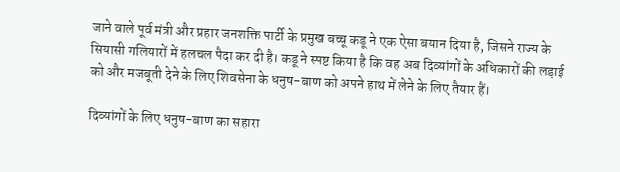जाने वाले पूर्व मंत्री और प्रहार जनशक्ति पार्टी के प्रमुख बच्चू कडू ने एक ऐसा बयान दिया है, जिसने राज्य के सियासी गलियारों में हलचल पैदा कर दी है। कडू ने स्पष्ट किया है कि वह अब दिव्यांगों के अधिकारों की लड़ाई को और मजबूती देने के लिए शिवसेना के धनुष-बाण को अपने हाथ में लेने के लिए तैयार हैं।

दिव्यांगों के लिए धनुष-बाण का सहारा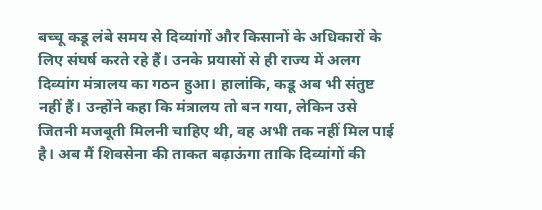बच्चू कडू लंबे समय से दिव्यांगों और किसानों के अधिकारों के लिए संघर्ष करते रहे हैं। उनके प्रयासों से ही राज्य में अलग दिव्यांग मंत्रालय का गठन हुआ। हालांकि, कडू अब भी संतुष्ट नहीं हैं। उन्होंने कहा कि मंत्रालय तो बन गया, लेकिन उसे जितनी मजबूती मिलनी चाहिए थी, वह अभी तक नहीं मिल पाई है। अब मैं शिवसेना की ताकत बढ़ाऊंगा ताकि दिव्यांगों की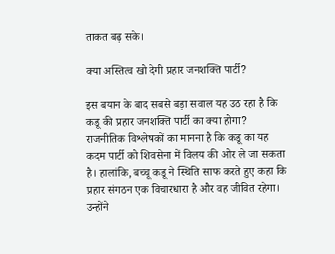ताकत बढ़ सके।

क्या अस्तित्व खो देगी प्रहार जनशक्ति पार्टी?

इस बयान के बाद सबसे बड़ा सवाल यह उठ रहा है कि कडू की प्रहार जनशक्ति पार्टी का क्या होगा? राजनीतिक विश्लेषकों का मानना है कि कडू का यह कदम पार्टी को शिवसेना में विलय की ओर ले जा सकता है। हालांकि, बच्चू कडू ने स्थिति साफ करते हुए कहा कि प्रहार संगठन एक विचारधारा है और वह जीवित रहेगा। उन्होंने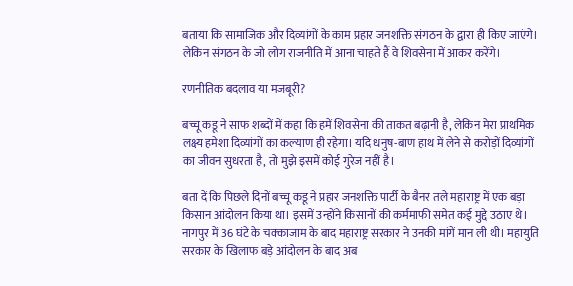बताया कि सामाजिक और दिव्यांगों के काम प्रहार जनशक्ति संगठन के द्वारा ही किए जाएंगे। लेकिन संगठन के जो लोग राजनीति में आना चाहते हैं वे शिवसेना में आकर करेंगे।

रणनीतिक बदलाव या मजबूरी?

बच्चू कडू ने साफ शब्दों में कहा कि हमें शिवसेना की ताकत बढ़ानी है, लेकिन मेरा प्राथमिक लक्ष्य हमेशा दिव्यांगों का कल्याण ही रहेगा। यदि धनुष-बाण हाथ में लेने से करोड़ों दिव्यांगों का जीवन सुधरता है, तो मुझे इसमें कोई गुरेज नहीं है।

बता दें कि पिछले दिनों बच्चू कडू ने प्रहार जनशक्ति पार्टी के बैनर तले महाराष्ट्र में एक बड़ा किसान आंदोलन किया था। इसमें उन्होंने किसानों की कर्ममाफी समेत कई मुद्दे उठाए थे। नागपुर में 36 घंटे के चक्काजाम के बाद महाराष्ट्र सरकार ने उनकी मांगें मान ली थी। महायुति सरकार के खिलाफ बड़े आंदोलन के बाद अब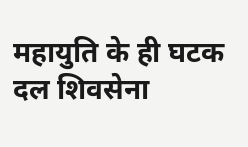महायुति के ही घटक दल शिवसेना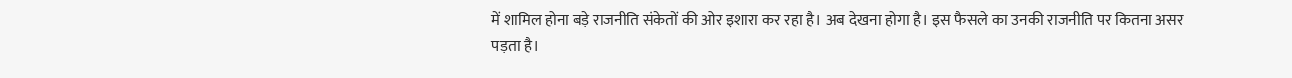में शामिल होना बड़े राजनीति संकेतों की ओर इशारा कर रहा है। अब देखना होगा है। इस फैसले का उनकी राजनीति पर कितना असर पड़ता है।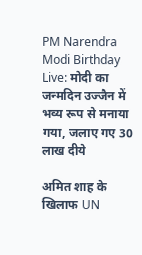PM Narendra Modi Birthday Live: मोदी का जन्मदिन उज्जैन में भव्य रूप से मनाया गया, जलाए गए 30 लाख दीये

अमित शाह के खिलाफ UN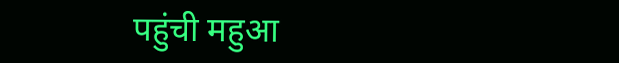पहुंची महुआ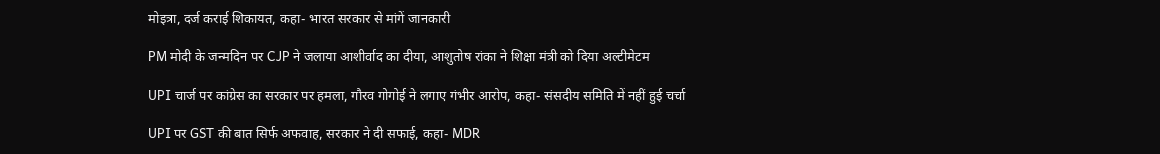मोइत्रा, दर्ज कराई शिकायत, कहा- भारत सरकार से मांगें जानकारी

PM मोदी के जन्मदिन पर CJP ने जलाया आशीर्वाद का दीया, आशुतोष रांका ने शिक्षा मंत्री को दिया अल्टीमेटम

UPI चार्ज पर कांग्रेस का सरकार पर हमला, गौरव गोगोई ने लगाए गंभीर आरोप, कहा- संसदीय समिति में नहीं हुई चर्चा

UPI पर GST की बात सिर्फ अफवाह, सरकार ने दी सफाई, कहा- MDR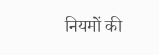नियमों की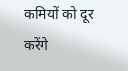कमियों को दूर करेंगे